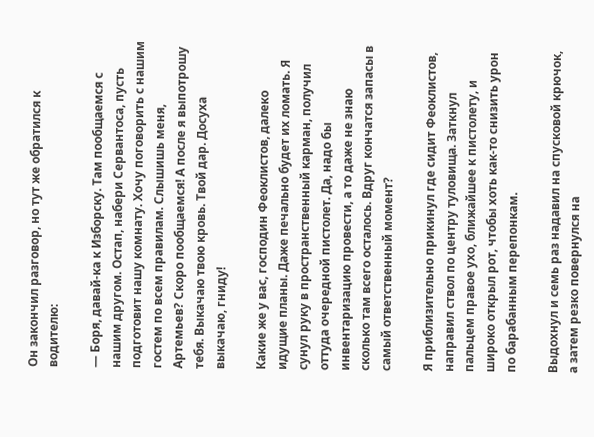Он закончил разговор, но тут же обратился к водителю:

— Боря, давай-ка к Изборску. Там пообщаемся с нашим другом. Остап, набери Сервантоса, пусть подготовит нашу комнату. Хочу поговорить с нашим гостем по всем правилам. Слышишь меня, Артемьев? Скоро пообщаемся! А после я выпотрошу тебя. Выкачаю твою кровь. Твой дар. Досуха выкачаю, гниду!

Какие же у вас, господин Феоклистов, далеко идущие планы. Даже печально будет их ломать. Я сунул руку в пространственный карман, получил оттуда очередной пистолет. Да, надо бы инвентаризацию провести, а то даже не знаю сколько там всего осталось. Вдруг кончатся запасы в самый ответственный момент?

Я приблизительно прикинул где сидит Феоклистов, направил ствол по центру туловища. Заткнул пальцем правое ухо, ближайшее к пистолету, и широко открыл рот, чтобы хоть как-то снизить урон по барабанным перепонкам.

Выдохнул и семь раз надавил на спусковой крючок, а затем резко повернулся на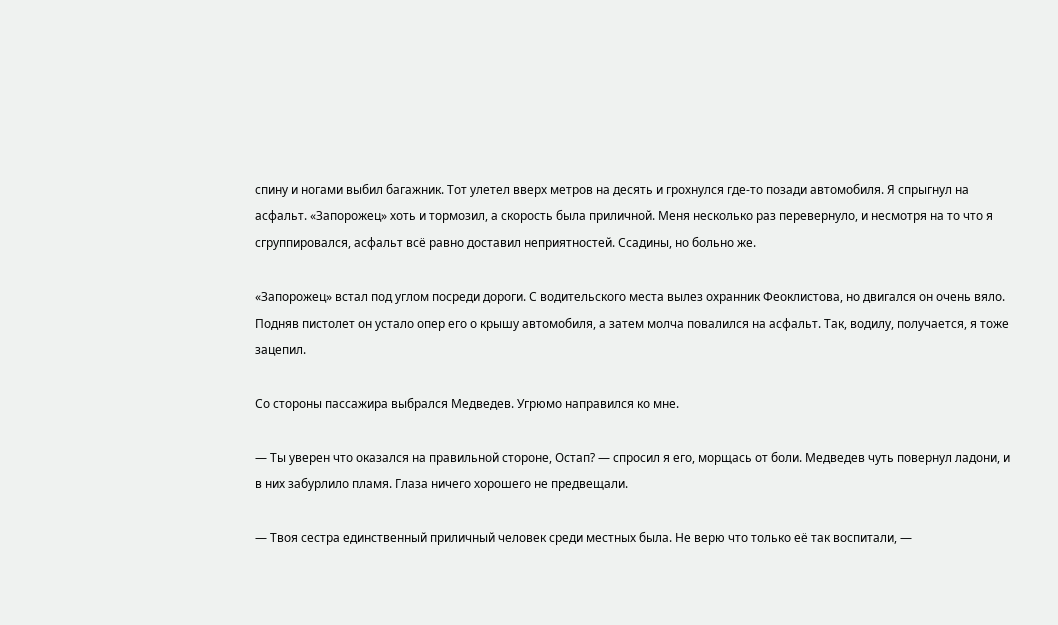спину и ногами выбил багажник. Тот улетел вверх метров на десять и грохнулся где-то позади автомобиля. Я спрыгнул на асфальт. «Запорожец» хоть и тормозил, а скорость была приличной. Меня несколько раз перевернуло, и несмотря на то что я сгруппировался, асфальт всё равно доставил неприятностей. Ссадины, но больно же.

«Запорожец» встал под углом посреди дороги. С водительского места вылез охранник Феоклистова, но двигался он очень вяло. Подняв пистолет он устало опер его о крышу автомобиля, а затем молча повалился на асфальт. Так, водилу, получается, я тоже зацепил.

Со стороны пассажира выбрался Медведев. Угрюмо направился ко мне.

— Ты уверен что оказался на правильной стороне, Остап? — спросил я его, морщась от боли. Медведев чуть повернул ладони, и в них забурлило пламя. Глаза ничего хорошего не предвещали.

— Твоя сестра единственный приличный человек среди местных была. Не верю что только её так воспитали, —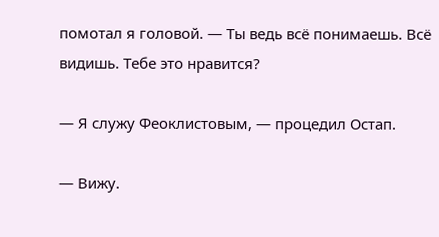помотал я головой. — Ты ведь всё понимаешь. Всё видишь. Тебе это нравится?

— Я служу Феоклистовым, — процедил Остап.

— Вижу.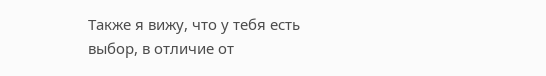Также я вижу, что у тебя есть выбор, в отличие от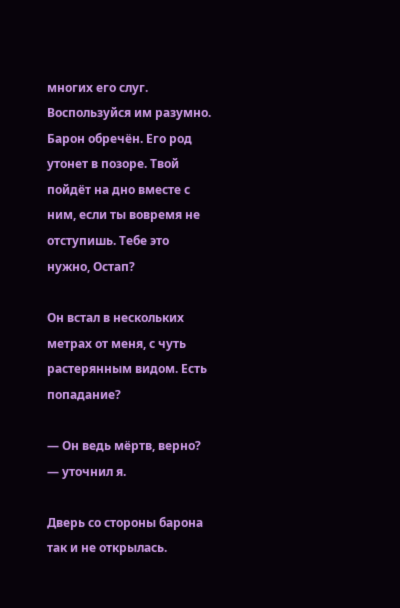многих его слуг. Воспользуйся им разумно. Барон обречён. Его род утонет в позоре. Твой пойдёт на дно вместе с ним, если ты вовремя не отступишь. Тебе это нужно, Остап?

Он встал в нескольких метрах от меня, с чуть растерянным видом. Есть попадание?

— Он ведь мёртв, верно? — уточнил я.

Дверь со стороны барона так и не открылась.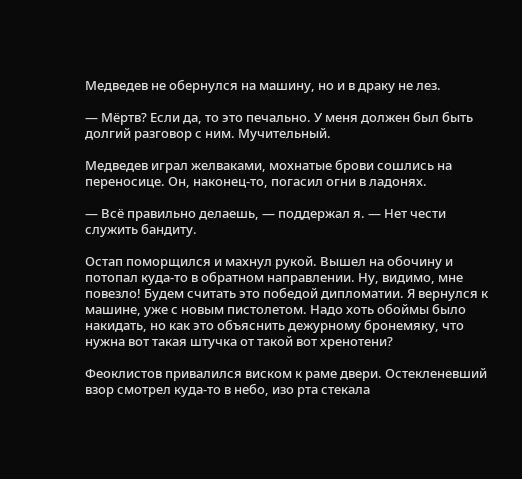Медведев не обернулся на машину, но и в драку не лез.

— Мёртв? Если да, то это печально. У меня должен был быть долгий разговор с ним. Мучительный.

Медведев играл желваками, мохнатые брови сошлись на переносице. Он, наконец-то, погасил огни в ладонях.

— Всё правильно делаешь, — поддержал я. — Нет чести служить бандиту.

Остап поморщился и махнул рукой. Вышел на обочину и потопал куда-то в обратном направлении. Ну, видимо, мне повезло! Будем считать это победой дипломатии. Я вернулся к машине, уже с новым пистолетом. Надо хоть обоймы было накидать, но как это объяснить дежурному бронемяку, что нужна вот такая штучка от такой вот хренотени?

Феоклистов привалился виском к раме двери. Остекленевший взор смотрел куда-то в небо, изо рта стекала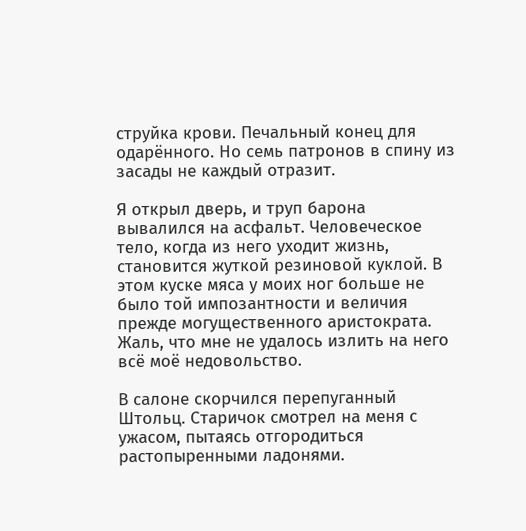струйка крови. Печальный конец для одарённого. Но семь патронов в спину из засады не каждый отразит.

Я открыл дверь, и труп барона вывалился на асфальт. Человеческое тело, когда из него уходит жизнь, становится жуткой резиновой куклой. В этом куске мяса у моих ног больше не было той импозантности и величия прежде могущественного аристократа. Жаль, что мне не удалось излить на него всё моё недовольство.

В салоне скорчился перепуганный Штольц. Старичок смотрел на меня с ужасом, пытаясь отгородиться растопыренными ладонями.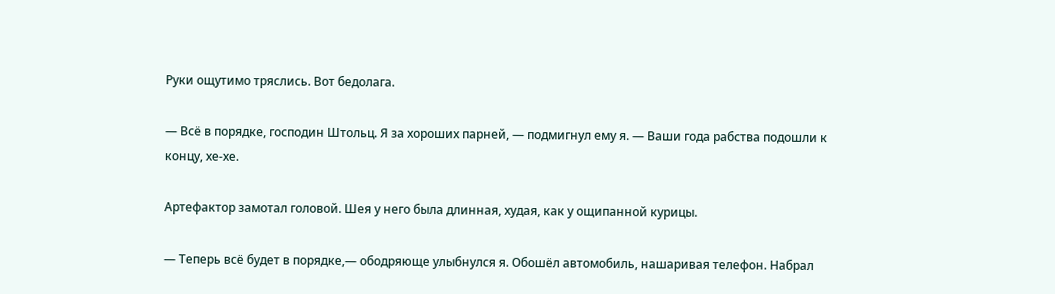Руки ощутимо тряслись. Вот бедолага.

— Всё в порядке, господин Штольц. Я за хороших парней, — подмигнул ему я. — Ваши года рабства подошли к концу, хе-хе.

Артефактор замотал головой. Шея у него была длинная, худая, как у ощипанной курицы.

— Теперь всё будет в порядке,— ободряюще улыбнулся я. Обошёл автомобиль, нашаривая телефон. Набрал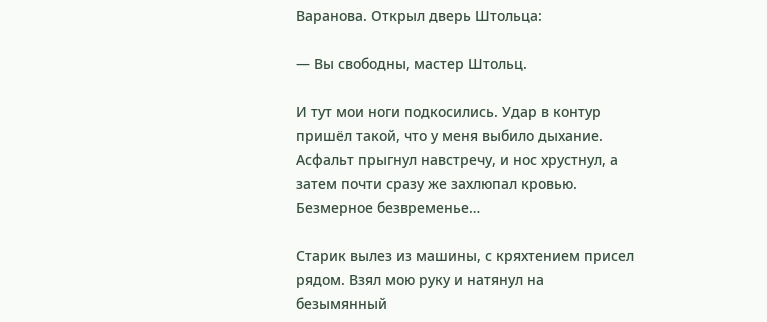Варанова. Открыл дверь Штольца:

— Вы свободны, мастер Штольц.

И тут мои ноги подкосились. Удар в контур пришёл такой, что у меня выбило дыхание. Асфальт прыгнул навстречу, и нос хрустнул, а затем почти сразу же захлюпал кровью. Безмерное безвременье…

Старик вылез из машины, с кряхтением присел рядом. Взял мою руку и натянул на безымянный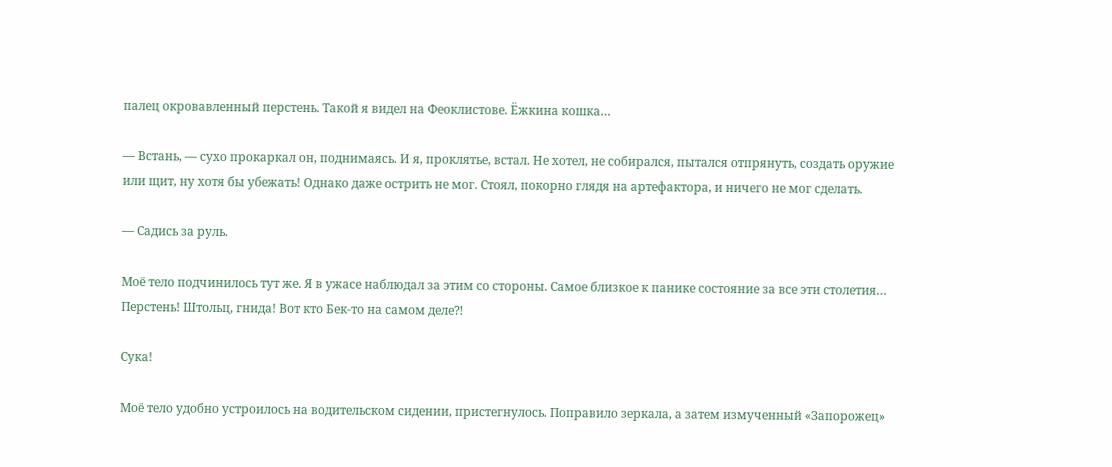палец окровавленный перстень. Такой я видел на Феоклистове. Ёжкина кошка…

— Встань, — сухо прокаркал он, поднимаясь. И я, проклятье, встал. Не хотел, не собирался, пытался отпрянуть, создать оружие или щит, ну хотя бы убежать! Однако даже острить не мог. Стоял, покорно глядя на артефактора, и ничего не мог сделать.

— Садись за руль.

Моё тело подчинилось тут же. Я в ужасе наблюдал за этим со стороны. Самое близкое к панике состояние за все эти столетия… Перстень! Штольц, гнида! Вот кто Бек-то на самом деле⁈

Сука!

Моё тело удобно устроилось на водительском сидении, пристегнулось. Поправило зеркала, а затем измученный «Запорожец»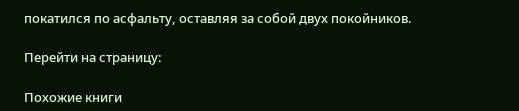покатился по асфальту, оставляя за собой двух покойников.

Перейти на страницу:

Похожие книги